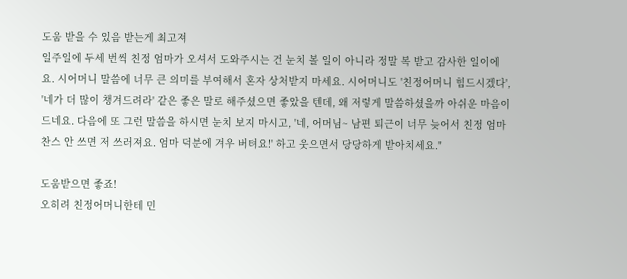도움 받을 수 있음 받는게 최고져
일주일에 두세 번씩 친정 엄마가 오셔서 도와주시는 건 눈치 볼 일이 아니라 정말 복 받고 감사한 일이에요. 시어머니 말씀에 너무 큰 의미를 부여해서 혼자 상처받지 마세요. 시어머니도 '친정어머니 힘드시겠다', '네가 더 많이 챙겨드려라' 같은 좋은 말로 해주셨으면 좋았을 텐데, 왜 저렇게 말씀하셨을까 아쉬운 마음이 드네요. 다음에 또 그런 말씀을 하시면 눈치 보지 마시고, '네, 어머님~ 남편 퇴근이 너무 늦어서 친정 엄마 찬스 안 쓰면 저 쓰러져요. 엄마 덕분에 겨우 버텨요!' 하고 웃으면서 당당하게 받아치세요."

도움받으면 좋죠!
오히려 친정어머니한테 민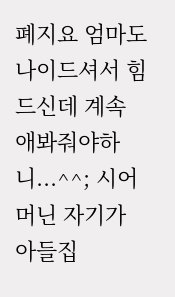폐지요 엄마도 나이드셔서 힘드신데 계속 애봐줘야하니...^^; 시어머닌 자기가 아들집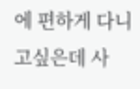에 편하게 다니고싶은데 사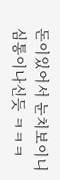돈이있어서 눈치보이니 심통이나신듯 ㅋㅋㅋ